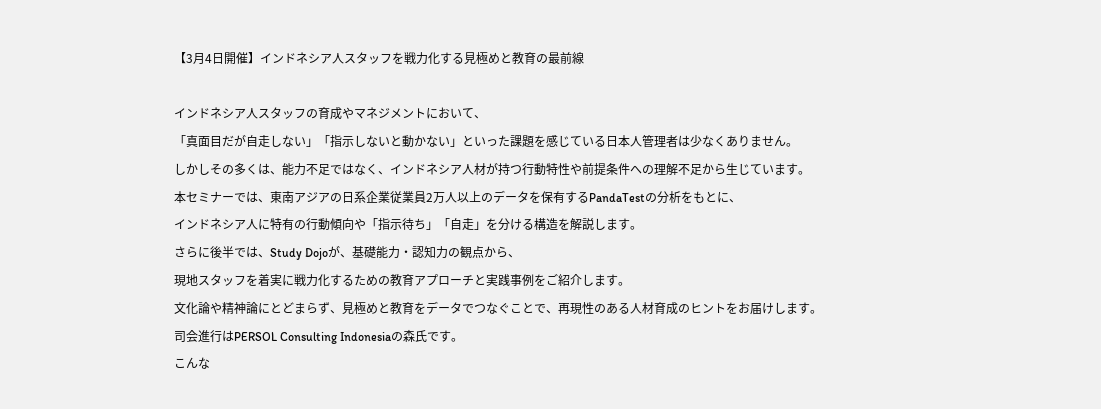【3月4日開催】インドネシア人スタッフを戦力化する見極めと教育の最前線

インドネシア人スタッフの育成やマネジメントにおいて、
「真面目だが自走しない」「指示しないと動かない」といった課題を感じている日本人管理者は少なくありません。
しかしその多くは、能力不足ではなく、インドネシア人材が持つ行動特性や前提条件への理解不足から生じています。
本セミナーでは、東南アジアの日系企業従業員2万人以上のデータを保有するPandaTestの分析をもとに、
インドネシア人に特有の行動傾向や「指示待ち」「自走」を分ける構造を解説します。
さらに後半では、Study Dojoが、基礎能力・認知力の観点から、
現地スタッフを着実に戦力化するための教育アプローチと実践事例をご紹介します。
文化論や精神論にとどまらず、見極めと教育をデータでつなぐことで、再現性のある人材育成のヒントをお届けします。
司会進行はPERSOL Consulting Indonesiaの森氏です。
こんな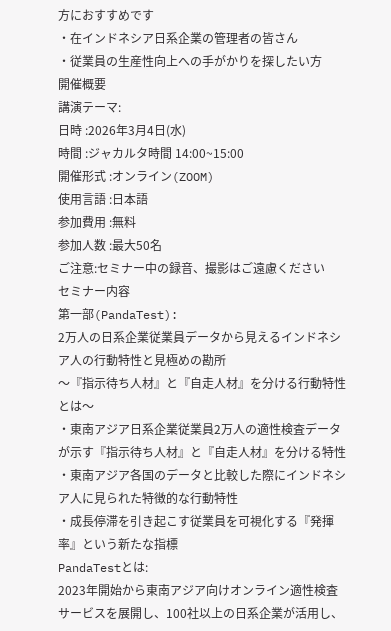方におすすめです
・在インドネシア日系企業の管理者の皆さん
・従業員の生産性向上への手がかりを探したい方
開催概要
講演テーマ:
日時 :2026年3月4日(水)
時間 :ジャカルタ時間 14:00~15:00
開催形式 :オンライン(ZOOM)
使用言語 :日本語
参加費用 :無料
参加人数 :最大50名
ご注意:セミナー中の録音、撮影はご遠慮ください
セミナー内容
第一部(PandaTest):
2万人の日系企業従業員データから見えるインドネシア人の行動特性と見極めの勘所
〜『指示待ち人材』と『自走人材』を分ける行動特性とは〜
・東南アジア日系企業従業員2万人の適性検査データが示す『指示待ち人材』と『自走人材』を分ける特性
・東南アジア各国のデータと比較した際にインドネシア人に見られた特徴的な行動特性
・成長停滞を引き起こす従業員を可視化する『発揮率』という新たな指標
PandaTestとは:
2023年開始から東南アジア向けオンライン適性検査サービスを展開し、100社以上の日系企業が活用し、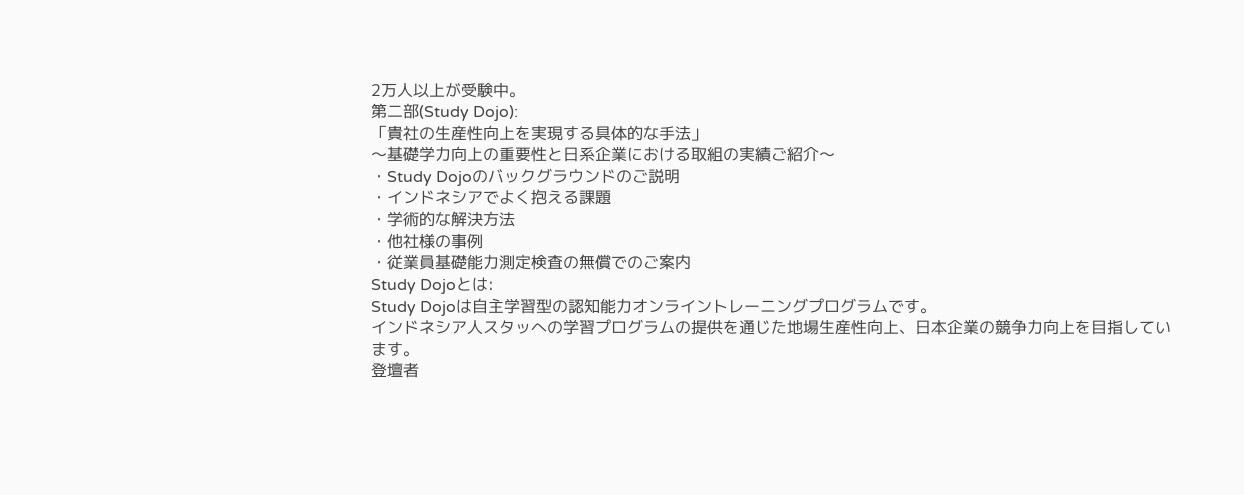2万人以上が受験中。
第二部(Study Dojo):
「貴社の生産性向上を実現する具体的な手法」
〜基礎学力向上の重要性と日系企業における取組の実績ご紹介〜
・Study Dojoのバックグラウンドのご説明
・インドネシアでよく抱える課題
・学術的な解決方法
・他社様の事例
・従業員基礎能力測定検査の無償でのご案内
Study Dojoとは:
Study Dojoは自主学習型の認知能力オンライントレーニングプログラムです。
インドネシア人スタッへの学習プログラムの提供を通じた地場生産性向上、日本企業の競争力向上を目指しています。
登壇者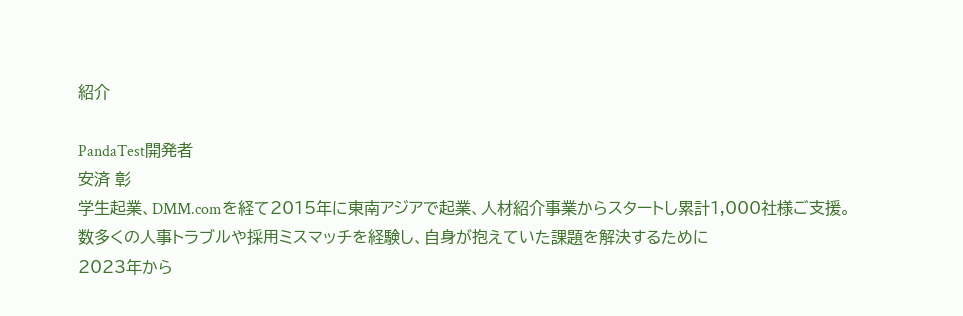紹介

PandaTest開発者
安済 彰
学生起業、DMM.comを経て2015年に東南アジアで起業、人材紹介事業からスタートし累計1,000社様ご支援。
数多くの人事トラブルや採用ミスマッチを経験し、自身が抱えていた課題を解決するために
2023年から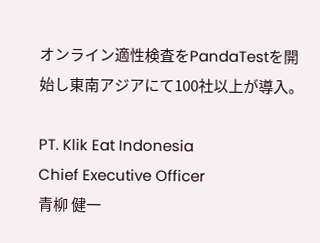オンライン適性検査をPandaTestを開始し東南アジアにて100社以上が導入。

PT. Klik Eat Indonesia
Chief Executive Officer
青柳 健一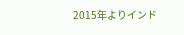2015年よりインド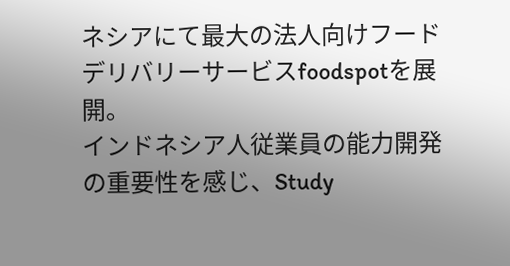ネシアにて最大の法人向けフードデリバリーサービスfoodspotを展開。
インドネシア人従業員の能力開発の重要性を感じ、Study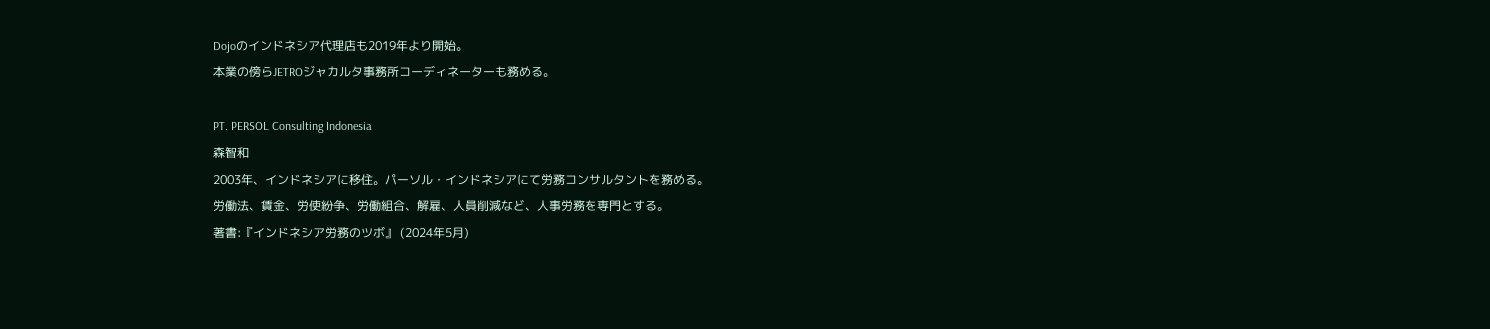Dojoのインドネシア代理店も2019年より開始。
本業の傍らJETROジャカルタ事務所コーディネーターも務める。

PT. PERSOL Consulting Indonesia
森智和
2003年、インドネシアに移住。パーソル・インドネシアにて労務コンサルタントを務める。
労働法、賃金、労使紛争、労働組合、解雇、人員削減など、人事労務を専門とする。
著書:『インドネシア労務のツボ』 (2024年5月)